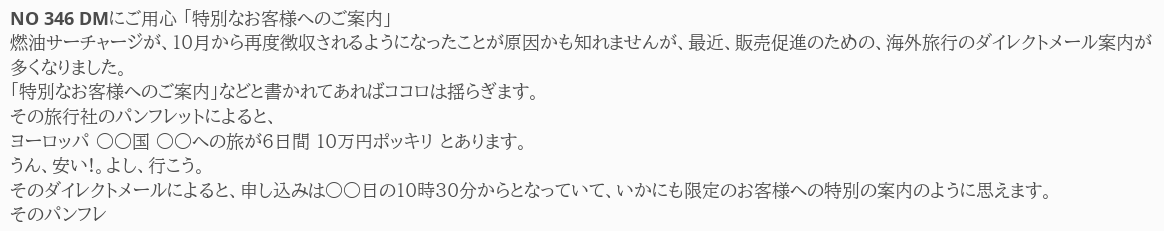NO 346 DMにご用心 「特別なお客様へのご案内」
燃油サーチャージが、10月から再度徴収されるようになったことが原因かも知れませんが、最近、販売促進のための、海外旅行のダイレクトメール案内が多くなりました。
「特別なお客様へのご案内」などと書かれてあればココロは揺らぎます。
その旅行社のパンフレットによると、
ヨーロッパ ○○国 ○○への旅が6日間 10万円ポッキリ とあります。
うん、安い!。よし、行こう。
そのダイレクトメールによると、申し込みは○○日の10時30分からとなっていて、いかにも限定のお客様への特別の案内のように思えます。
そのパンフレ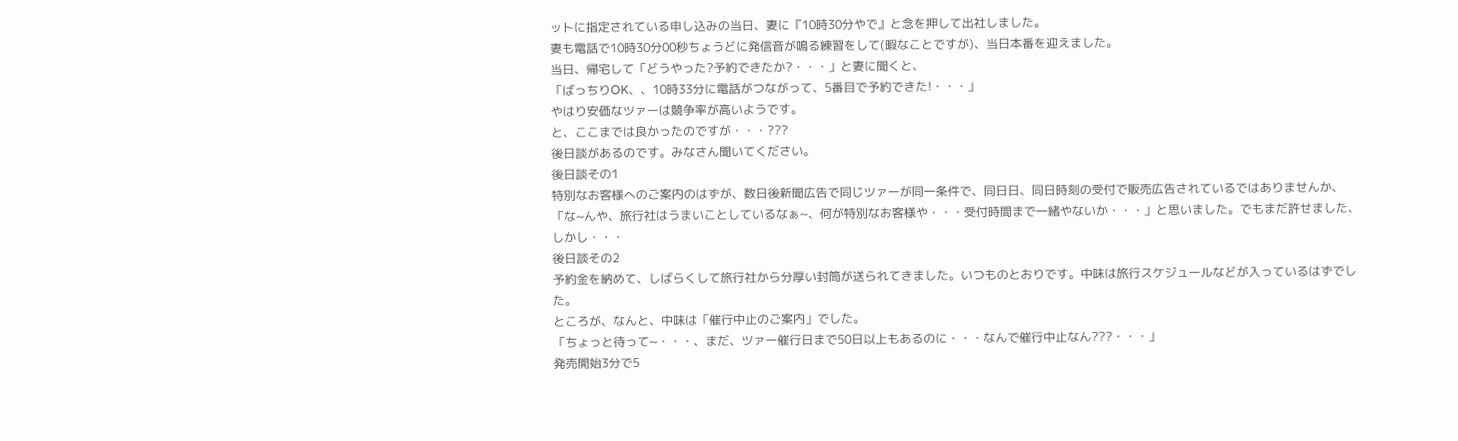ットに指定されている申し込みの当日、妻に『10時30分やで』と念を押して出社しました。
妻も電話で10時30分00秒ちょうどに発信音が鳴る練習をして(暇なことですが)、当日本番を迎えました。
当日、帰宅して「どうやった?予約できたか?・・・」と妻に聞くと、
「ばっちりOK、、10時33分に電話がつながって、5番目で予約できた!・・・」
やはり安価なツァーは競争率が高いようです。
と、ここまでは良かったのですが・・・???
後日談があるのです。みなさん聞いてください。
後日談その1
特別なお客様へのご案内のはずが、数日後新聞広告で同じツァーが同一条件で、同日日、同日時刻の受付で販売広告されているではありませんか、
「な~んや、旅行社はうまいことしているなぁ~、何が特別なお客様や・・・受付時間まで一緒やないか・・・」と思いました。でもまだ許せました、しかし・・・
後日談その2
予約金を納めて、しばらくして旅行社から分厚い封筒が送られてきました。いつものとおりです。中味は旅行スケジュールなどが入っているはずでした。
ところが、なんと、中味は「催行中止のご案内」でした。
「ちょっと待って~・・・、まだ、ツァー催行日まで50日以上もあるのに・・・なんで催行中止なん???・・・」
発売開始3分で5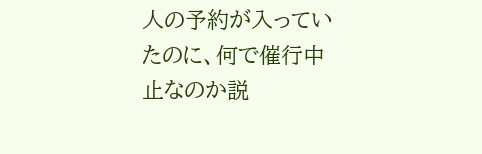人の予約が入っていたのに、何で催行中止なのか説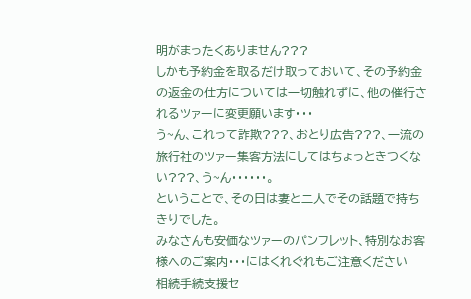明がまったくありません???
しかも予約金を取るだけ取っておいて、その予約金の返金の仕方については一切触れずに、他の催行されるツァーに変更願います・・・
う~ん、これって詐欺???、おとり広告???、一流の旅行社のツァー集客方法にしてはちょっときつくない???、う~ん・・・・・・。
ということで、その日は妻と二人でその話題で持ちきりでした。
みなさんも安価なツァーのパンフレット、特別なお客様へのご案内・・・にはくれぐれもご注意ください
相続手続支援セ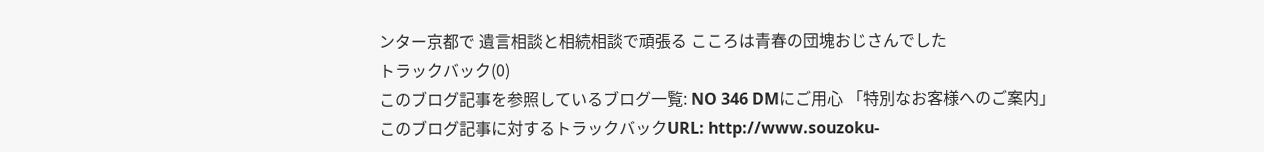ンター京都で 遺言相談と相続相談で頑張る こころは青春の団塊おじさんでした
トラックバック(0)
このブログ記事を参照しているブログ一覧: NO 346 DMにご用心 「特別なお客様へのご案内」
このブログ記事に対するトラックバックURL: http://www.souzoku-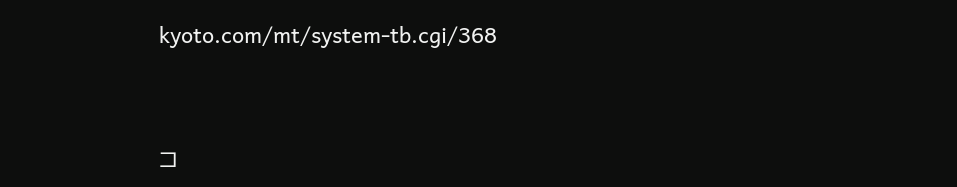kyoto.com/mt/system-tb.cgi/368


コ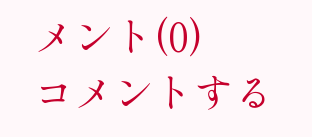メント(0)
コメントする